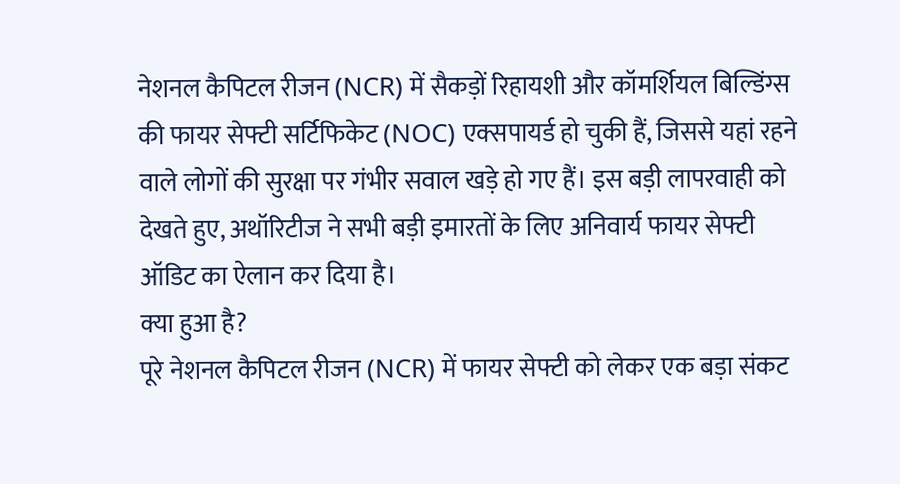नेशनल कैपिटल रीजन (NCR) में सैकड़ों रिहायशी और कॉमर्शियल बिल्डिंग्स की फायर सेफ्टी सर्टिफिकेट (NOC) एक्सपायर्ड हो चुकी हैं, जिससे यहां रहने वाले लोगों की सुरक्षा पर गंभीर सवाल खड़े हो गए हैं। इस बड़ी लापरवाही को देखते हुए, अथॉरिटीज ने सभी बड़ी इमारतों के लिए अनिवार्य फायर सेफ्टी ऑडिट का ऐलान कर दिया है।
क्या हुआ है?
पूरे नेशनल कैपिटल रीजन (NCR) में फायर सेफ्टी को लेकर एक बड़ा संकट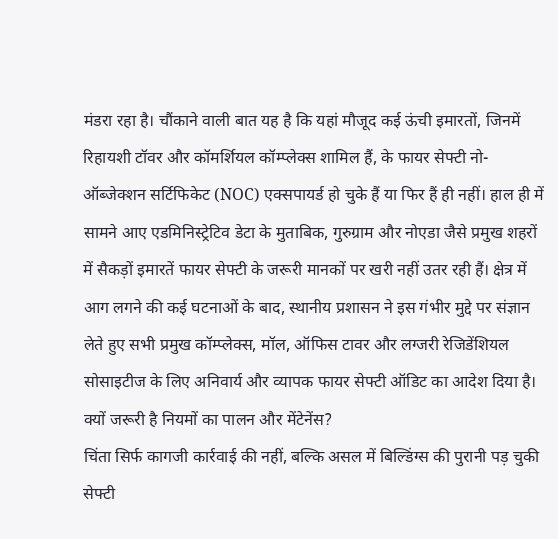मंडरा रहा है। चौंकाने वाली बात यह है कि यहां मौजूद कई ऊंची इमारतों, जिनमें रिहायशी टॉवर और कॉमर्शियल कॉम्प्लेक्स शामिल हैं, के फायर सेफ्टी नो-ऑब्जेक्शन सर्टिफिकेट (NOC) एक्सपायर्ड हो चुके हैं या फिर हैं ही नहीं। हाल ही में सामने आए एडमिनिस्ट्रेटिव डेटा के मुताबिक, गुरुग्राम और नोएडा जैसे प्रमुख शहरों में सैकड़ों इमारतें फायर सेफ्टी के जरूरी मानकों पर खरी नहीं उतर रही हैं। क्षेत्र में आग लगने की कई घटनाओं के बाद, स्थानीय प्रशासन ने इस गंभीर मुद्दे पर संज्ञान लेते हुए सभी प्रमुख कॉम्प्लेक्स, मॉल, ऑफिस टावर और लग्जरी रेजिडेंशियल सोसाइटीज के लिए अनिवार्य और व्यापक फायर सेफ्टी ऑडिट का आदेश दिया है।
क्यों जरूरी है नियमों का पालन और मेंटेनेंस?
चिंता सिर्फ कागजी कार्रवाई की नहीं, बल्कि असल में बिल्डिंग्स की पुरानी पड़ चुकी सेफ्टी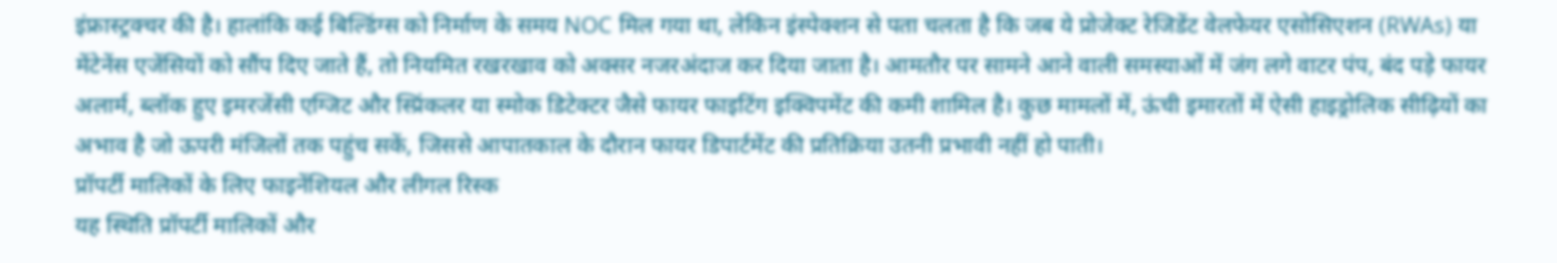इंफ्रास्ट्रक्चर की है। हालांकि कई बिल्डिंग्स को निर्माण के समय NOC मिल गया था, लेकिन इंस्पेक्शन से पता चलता है कि जब ये प्रोजेक्ट रेजिडेंट वेलफेयर एसोसिएशन (RWAs) या मेंटेनेंस एजेंसियों को सौंप दिए जाते हैं, तो नियमित रखरखाव को अक्सर नजरअंदाज कर दिया जाता है। आमतौर पर सामने आने वाली समस्याओं में जंग लगे वाटर पंप, बंद पड़े फायर अलार्म, ब्लॉक हुए इमरजेंसी एग्जिट और स्प्रिंकलर या स्मोक डिटेक्टर जैसे फायर फाइटिंग इक्विपमेंट की कमी शामिल है। कुछ मामलों में, ऊंची इमारतों में ऐसी हाइड्रोलिक सीढ़ियों का अभाव है जो ऊपरी मंजिलों तक पहुंच सकें, जिससे आपातकाल के दौरान फायर डिपार्टमेंट की प्रतिक्रिया उतनी प्रभावी नहीं हो पाती।
प्रॉपर्टी मालिकों के लिए फाइनेंशियल और लीगल रिस्क
यह स्थिति प्रॉपर्टी मालिकों और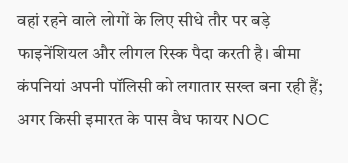वहां रहने वाले लोगों के लिए सीधे तौर पर बड़े फाइनेंशियल और लीगल रिस्क पैदा करती है। बीमा कंपनियां अपनी पॉलिसी को लगातार सख्त बना रही हैं; अगर किसी इमारत के पास वैध फायर NOC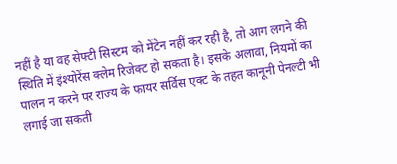नहीं है या वह सेफ्टी सिस्टम को मेंटेन नहीं कर रही है, तो आग लगने की स्थिति में इंश्योरेंस क्लेम रिजेक्ट हो सकता है। इसके अलावा, नियमों का पालन न करने पर राज्य के फायर सर्विस एक्ट के तहत कानूनी पेनल्टी भी लगाई जा सकती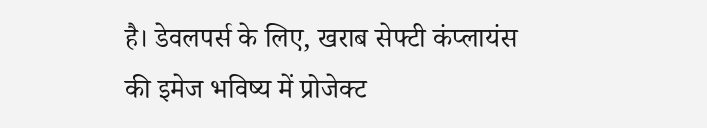है। डेवलपर्स के लिए, खराब सेफ्टी कंप्लायंस की इमेज भविष्य में प्रोजेक्ट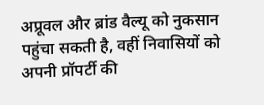अप्रूवल और ब्रांड वैल्यू को नुकसान पहुंचा सकती है, वहीं निवासियों को अपनी प्रॉपर्टी की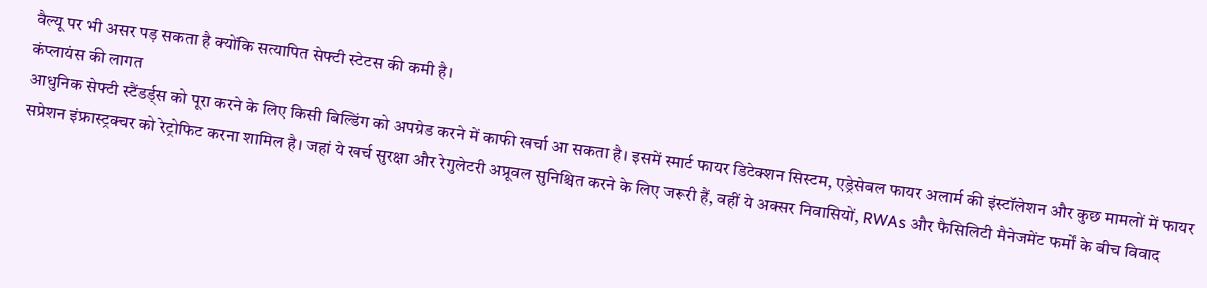वैल्यू पर भी असर पड़ सकता है क्योंकि सत्यापित सेफ्टी स्टेटस की कमी है।
कंप्लायंस की लागत
आधुनिक सेफ्टी स्टैंडर्ड्स को पूरा करने के लिए किसी बिल्डिंग को अपग्रेड करने में काफी खर्चा आ सकता है। इसमें स्मार्ट फायर डिटेक्शन सिस्टम, एड्रेसेबल फायर अलार्म की इंस्टॉलेशन और कुछ मामलों में फायर सप्रेशन इंफ्रास्ट्रक्चर को रेट्रोफिट करना शामिल है। जहां ये खर्च सुरक्षा और रेगुलेटरी अप्रूवल सुनिश्चित करने के लिए जरूरी हैं, वहीं ये अक्सर निवासियों, RWAs और फैसिलिटी मैनेजमेंट फर्मों के बीच विवाद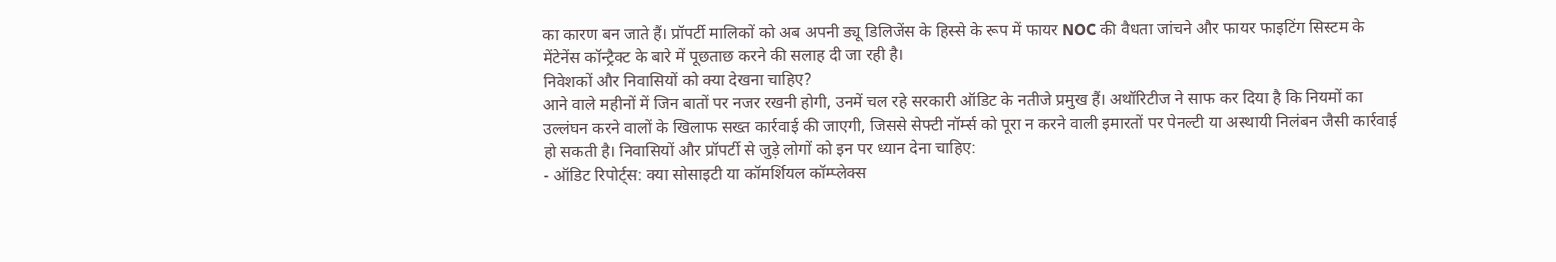का कारण बन जाते हैं। प्रॉपर्टी मालिकों को अब अपनी ड्यू डिलिजेंस के हिस्से के रूप में फायर NOC की वैधता जांचने और फायर फाइटिंग सिस्टम के मेंटेनेंस कॉन्ट्रैक्ट के बारे में पूछताछ करने की सलाह दी जा रही है।
निवेशकों और निवासियों को क्या देखना चाहिए?
आने वाले महीनों में जिन बातों पर नजर रखनी होगी, उनमें चल रहे सरकारी ऑडिट के नतीजे प्रमुख हैं। अथॉरिटीज ने साफ कर दिया है कि नियमों का उल्लंघन करने वालों के खिलाफ सख्त कार्रवाई की जाएगी, जिससे सेफ्टी नॉर्म्स को पूरा न करने वाली इमारतों पर पेनल्टी या अस्थायी निलंबन जैसी कार्रवाई हो सकती है। निवासियों और प्रॉपर्टी से जुड़े लोगों को इन पर ध्यान देना चाहिए:
- ऑडिट रिपोर्ट्स: क्या सोसाइटी या कॉमर्शियल कॉम्प्लेक्स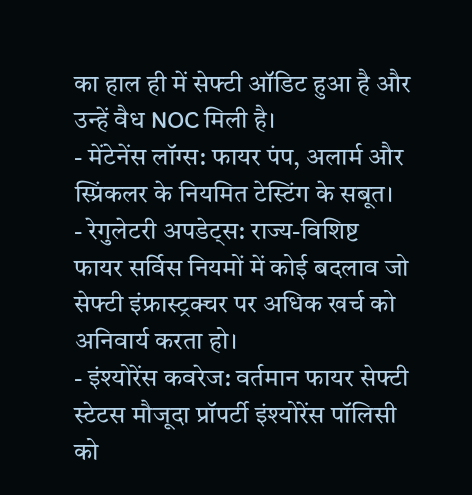का हाल ही में सेफ्टी ऑडिट हुआ है और उन्हें वैध NOC मिली है।
- मेंटेनेंस लॉग्स: फायर पंप, अलार्म और स्प्रिंकलर के नियमित टेस्टिंग के सबूत।
- रेगुलेटरी अपडेट्स: राज्य-विशिष्ट फायर सर्विस नियमों में कोई बदलाव जो सेफ्टी इंफ्रास्ट्रक्चर पर अधिक खर्च को अनिवार्य करता हो।
- इंश्योरेंस कवरेज: वर्तमान फायर सेफ्टी स्टेटस मौजूदा प्रॉपर्टी इंश्योरेंस पॉलिसी को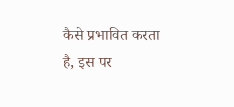कैसे प्रभावित करता है, इस पर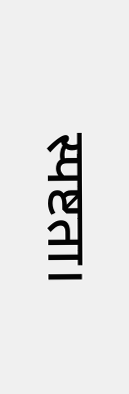स्पष्टता।